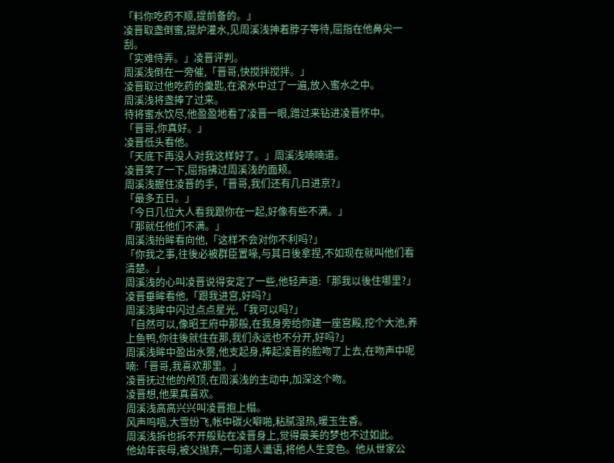「料你吃药不顺,提前备的。」
凌晋取盏倒蜜,提炉灌水,见周溪浅抻着脖子等待,屈指在他鼻尖一刮。
「实难侍弄。」凌晋评判。
周溪浅倒在一旁催,「晋哥,快搅拌搅拌。」
凌晋取过他吃药的羹匙,在滚水中过了一遍,放入蜜水之中。
周溪浅将盏捧了过来。
待将蜜水饮尽,他盈盈地看了凌晋一眼,蹭过来钻进凌晋怀中。
「晋哥,你真好。」
凌晋低头看他。
「天底下再没人对我这样好了。」周溪浅喃喃道。
凌晋笑了一下,屈指拂过周溪浅的面颊。
周溪浅握住凌晋的手,「晋哥,我们还有几日进京?」
「最多五日。」
「今日几位大人看我跟你在一起,好像有些不满。」
「那就任他们不满。」
周溪浅抬眸看向他,「这样不会对你不利吗?」
「你我之事,往後必被群臣置喙,与其日後拿捏,不如现在就叫他们看清楚。」
周溪浅的心叫凌晋说得安定了一些,他轻声道:「那我以後住哪里?」
凌晋垂眸看他,「跟我进宫,好吗?」
周溪浅眸中闪过点点星光,「我可以吗?」
「自然可以,像昭王府中那般,在我身旁给你建一座宫殿,挖个大池,养上鱼鸭,你往後就住在那,我们永远也不分开,好吗?」
周溪浅眸中盈出水雾,他支起身,捧起凌晋的脸吻了上去,在吻声中呢喃:「晋哥,我喜欢那里。」
凌晋抚过他的颅顶,在周溪浅的主动中,加深这个吻。
凌晋想,他果真喜欢。
周溪浅高高兴兴叫凌晋抱上榻。
风声呜咽,大雪纷飞,帐中碳火噼啪,粘腻湿热,暖玉生香。
周溪浅拆也拆不开般贴在凌晋身上,觉得最美的梦也不过如此。
他幼年丧母,被父抛弃,一句道人谶语,将他人生变色。他从世家公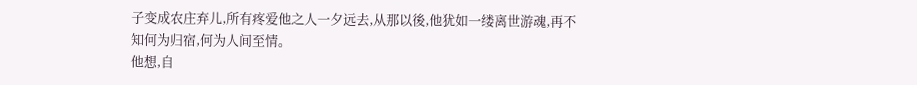子变成农庄弃儿,所有疼爱他之人一夕远去,从那以後,他犹如一缕离世游魂,再不知何为归宿,何为人间至情。
他想,自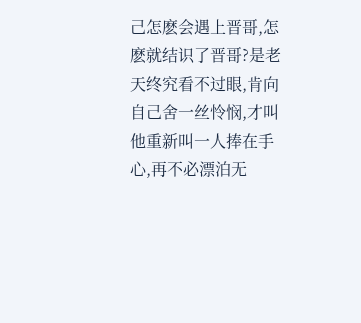己怎麽会遇上晋哥,怎麽就结识了晋哥?是老天终究看不过眼,肯向自己舍一丝怜悯,才叫他重新叫一人捧在手心,再不必漂泊无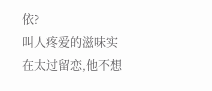依?
叫人疼爱的滋味实在太过留恋,他不想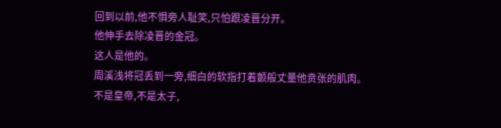回到以前,他不惧旁人耻笑,只怕跟凌晋分开。
他伸手去除凌晋的金冠。
这人是他的。
周溪浅将冠丢到一旁,细白的软指打着颤般丈量他贲张的肌肉。
不是皇帝,不是太子,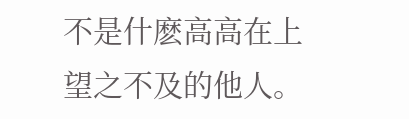不是什麽高高在上望之不及的他人。